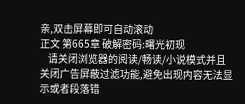亲,双击屏幕即可自动滚动
正文 第665章 破解密码:曙光初现
    请关闭浏览器的阅读/畅读/小说模式并且关闭广告屏蔽过滤功能,避免出现内容无法显示或者段落错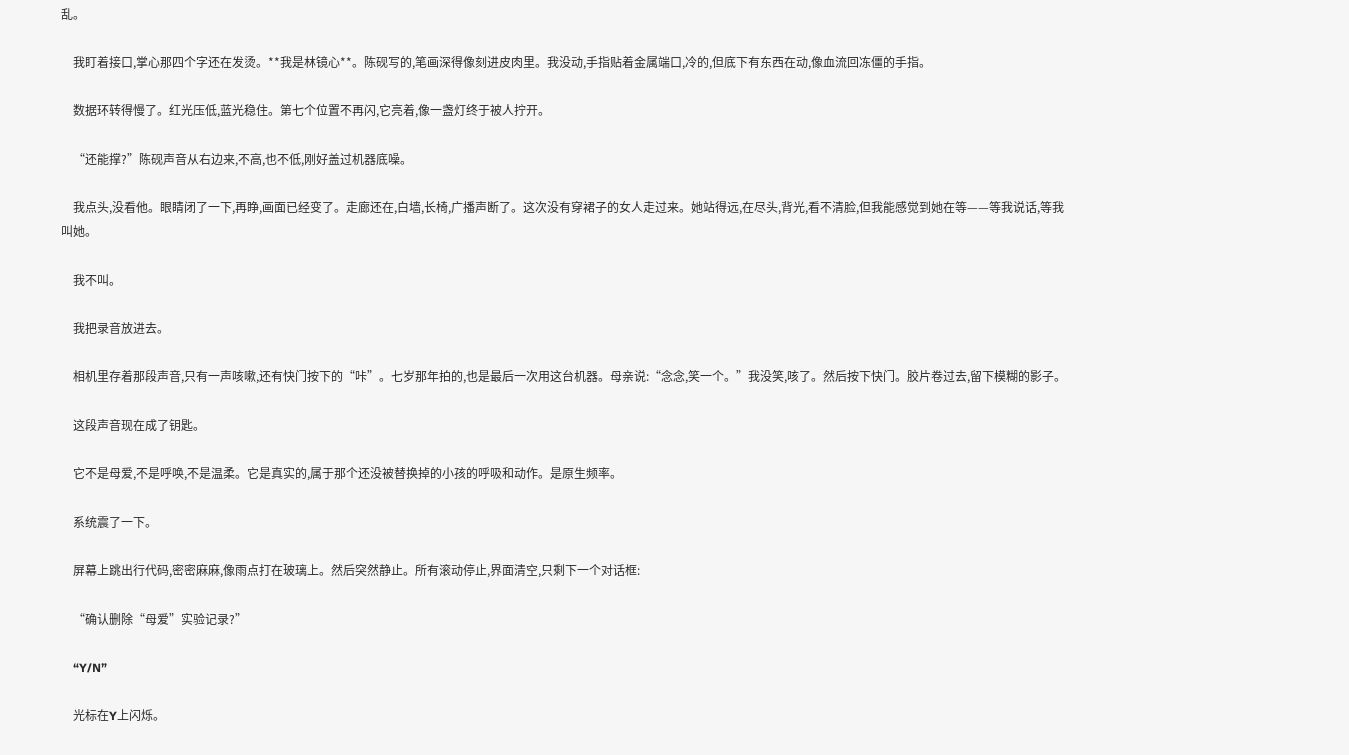乱。

    我盯着接口,掌心那四个字还在发烫。**我是林镜心**。陈砚写的,笔画深得像刻进皮肉里。我没动,手指贴着金属端口,冷的,但底下有东西在动,像血流回冻僵的手指。

    数据环转得慢了。红光压低,蓝光稳住。第七个位置不再闪,它亮着,像一盏灯终于被人拧开。

    “还能撑?”陈砚声音从右边来,不高,也不低,刚好盖过机器底噪。

    我点头,没看他。眼睛闭了一下,再睁,画面已经变了。走廊还在,白墙,长椅,广播声断了。这次没有穿裙子的女人走过来。她站得远,在尽头,背光,看不清脸,但我能感觉到她在等——等我说话,等我叫她。

    我不叫。

    我把录音放进去。

    相机里存着那段声音,只有一声咳嗽,还有快门按下的“咔”。七岁那年拍的,也是最后一次用这台机器。母亲说:“念念,笑一个。”我没笑,咳了。然后按下快门。胶片卷过去,留下模糊的影子。

    这段声音现在成了钥匙。

    它不是母爱,不是呼唤,不是温柔。它是真实的,属于那个还没被替换掉的小孩的呼吸和动作。是原生频率。

    系统震了一下。

    屏幕上跳出行代码,密密麻麻,像雨点打在玻璃上。然后突然静止。所有滚动停止,界面清空,只剩下一个对话框:

    “确认删除“母爱”实验记录?”

    “Y/N”

    光标在Y上闪烁。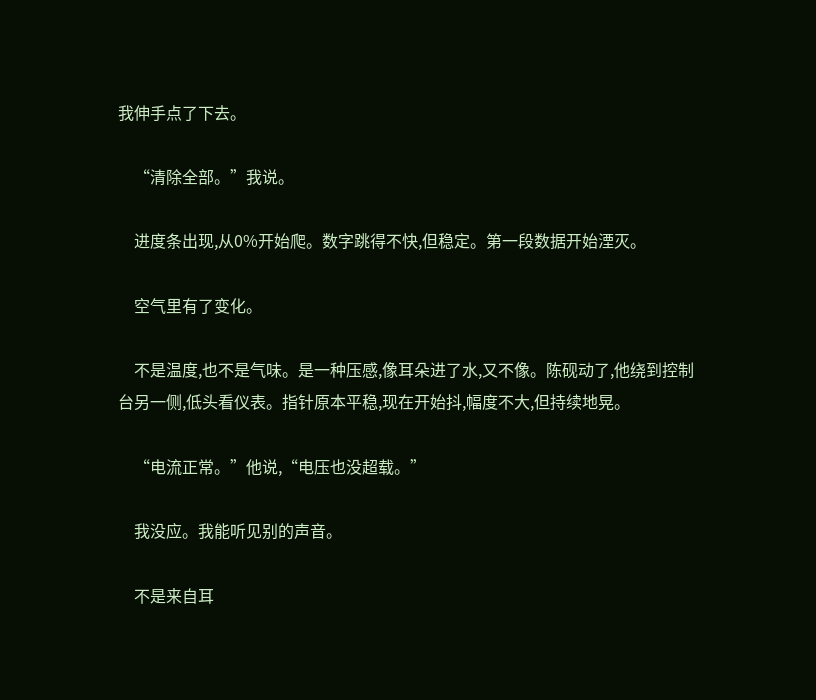我伸手点了下去。

    “清除全部。”我说。

    进度条出现,从0%开始爬。数字跳得不快,但稳定。第一段数据开始湮灭。

    空气里有了变化。

    不是温度,也不是气味。是一种压感,像耳朵进了水,又不像。陈砚动了,他绕到控制台另一侧,低头看仪表。指针原本平稳,现在开始抖,幅度不大,但持续地晃。

    “电流正常。”他说,“电压也没超载。”

    我没应。我能听见别的声音。

    不是来自耳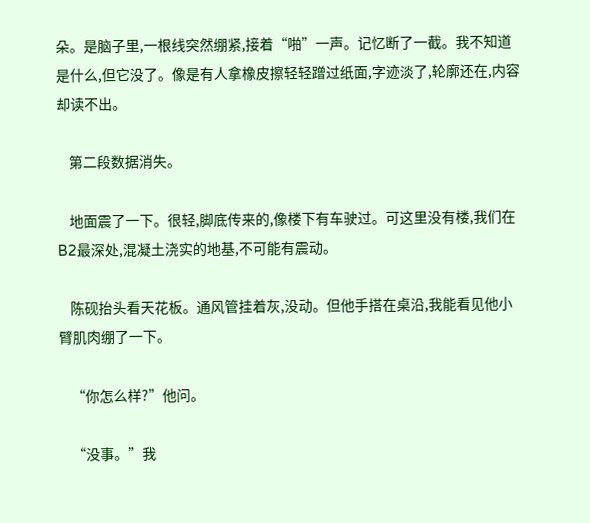朵。是脑子里,一根线突然绷紧,接着“啪”一声。记忆断了一截。我不知道是什么,但它没了。像是有人拿橡皮擦轻轻蹭过纸面,字迹淡了,轮廓还在,内容却读不出。

    第二段数据消失。

    地面震了一下。很轻,脚底传来的,像楼下有车驶过。可这里没有楼,我们在B2最深处,混凝土浇实的地基,不可能有震动。

    陈砚抬头看天花板。通风管挂着灰,没动。但他手搭在桌沿,我能看见他小臂肌肉绷了一下。

    “你怎么样?”他问。

    “没事。”我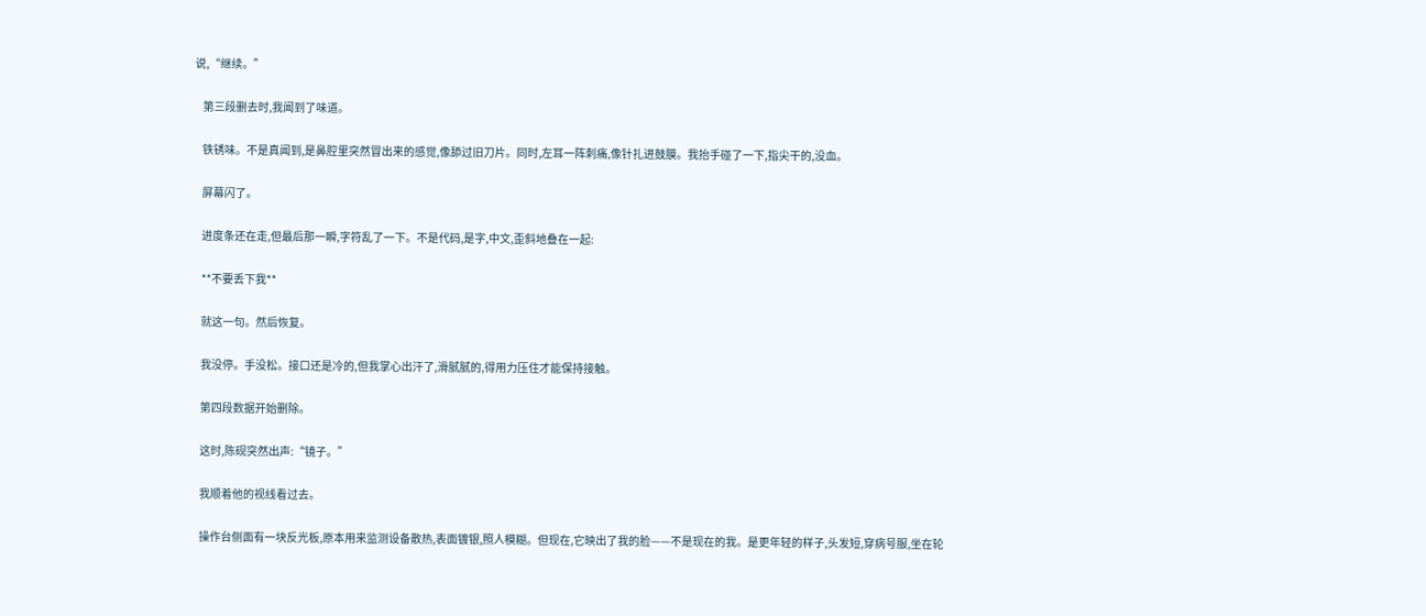说,“继续。”

    第三段删去时,我闻到了味道。

    铁锈味。不是真闻到,是鼻腔里突然冒出来的感觉,像舔过旧刀片。同时,左耳一阵刺痛,像针扎进鼓膜。我抬手碰了一下,指尖干的,没血。

    屏幕闪了。

    进度条还在走,但最后那一瞬,字符乱了一下。不是代码,是字,中文,歪斜地叠在一起:

    **不要丢下我**

    就这一句。然后恢复。

    我没停。手没松。接口还是冷的,但我掌心出汗了,滑腻腻的,得用力压住才能保持接触。

    第四段数据开始删除。

    这时,陈砚突然出声:“镜子。”

    我顺着他的视线看过去。

    操作台侧面有一块反光板,原本用来监测设备散热,表面镀银,照人模糊。但现在,它映出了我的脸——不是现在的我。是更年轻的样子,头发短,穿病号服,坐在轮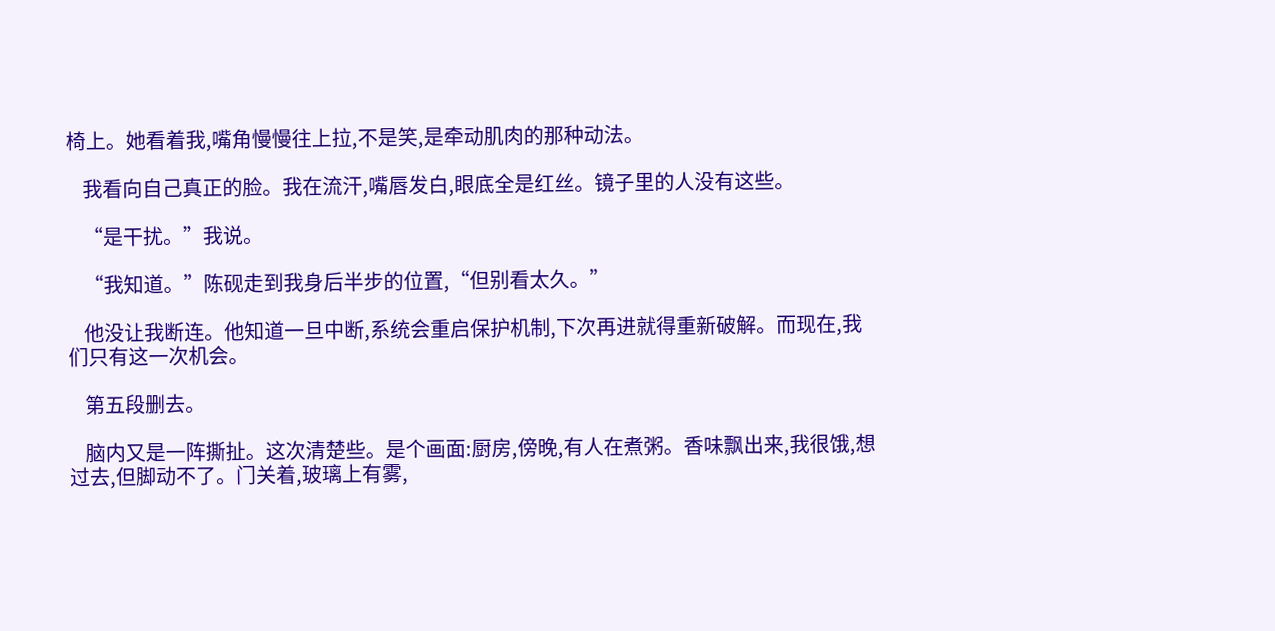椅上。她看着我,嘴角慢慢往上拉,不是笑,是牵动肌肉的那种动法。

    我看向自己真正的脸。我在流汗,嘴唇发白,眼底全是红丝。镜子里的人没有这些。

    “是干扰。”我说。

    “我知道。”陈砚走到我身后半步的位置,“但别看太久。”

    他没让我断连。他知道一旦中断,系统会重启保护机制,下次再进就得重新破解。而现在,我们只有这一次机会。

    第五段删去。

    脑内又是一阵撕扯。这次清楚些。是个画面:厨房,傍晚,有人在煮粥。香味飘出来,我很饿,想过去,但脚动不了。门关着,玻璃上有雾,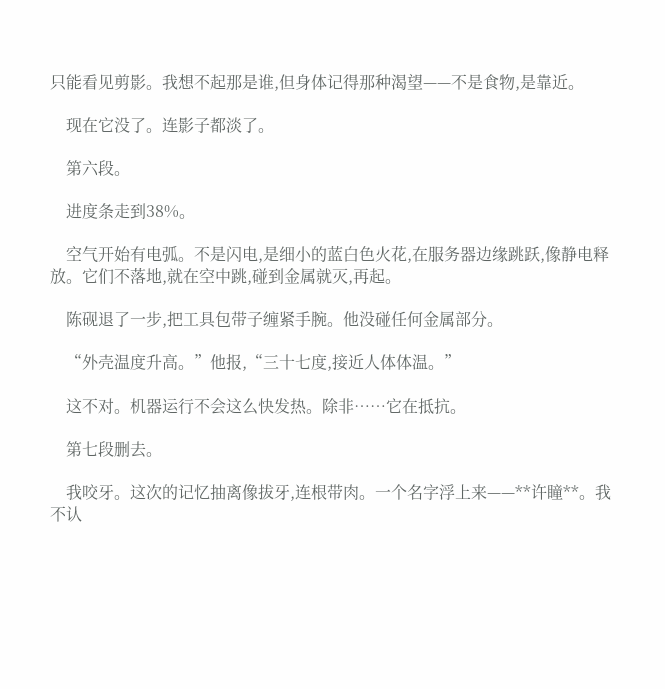只能看见剪影。我想不起那是谁,但身体记得那种渴望——不是食物,是靠近。

    现在它没了。连影子都淡了。

    第六段。

    进度条走到38%。

    空气开始有电弧。不是闪电,是细小的蓝白色火花,在服务器边缘跳跃,像静电释放。它们不落地,就在空中跳,碰到金属就灭,再起。

    陈砚退了一步,把工具包带子缠紧手腕。他没碰任何金属部分。

    “外壳温度升高。”他报,“三十七度,接近人体体温。”

    这不对。机器运行不会这么快发热。除非……它在抵抗。

    第七段删去。

    我咬牙。这次的记忆抽离像拔牙,连根带肉。一个名字浮上来——**许瞳**。我不认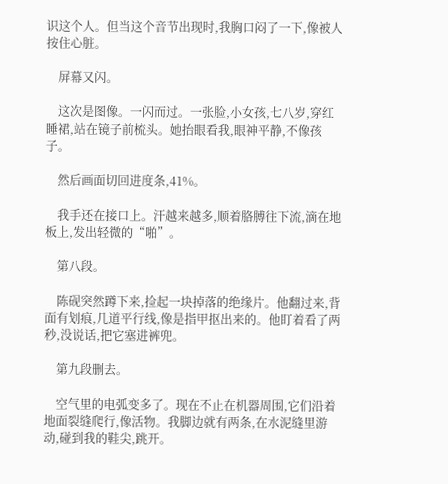识这个人。但当这个音节出现时,我胸口闷了一下,像被人按住心脏。

    屏幕又闪。

    这次是图像。一闪而过。一张脸,小女孩,七八岁,穿红睡裙,站在镜子前梳头。她抬眼看我,眼神平静,不像孩子。

    然后画面切回进度条,41%。

    我手还在接口上。汗越来越多,顺着胳膊往下流,滴在地板上,发出轻微的“啪”。

    第八段。

    陈砚突然蹲下来,捡起一块掉落的绝缘片。他翻过来,背面有划痕,几道平行线,像是指甲抠出来的。他盯着看了两秒,没说话,把它塞进裤兜。

    第九段删去。

    空气里的电弧变多了。现在不止在机器周围,它们沿着地面裂缝爬行,像活物。我脚边就有两条,在水泥缝里游动,碰到我的鞋尖,跳开。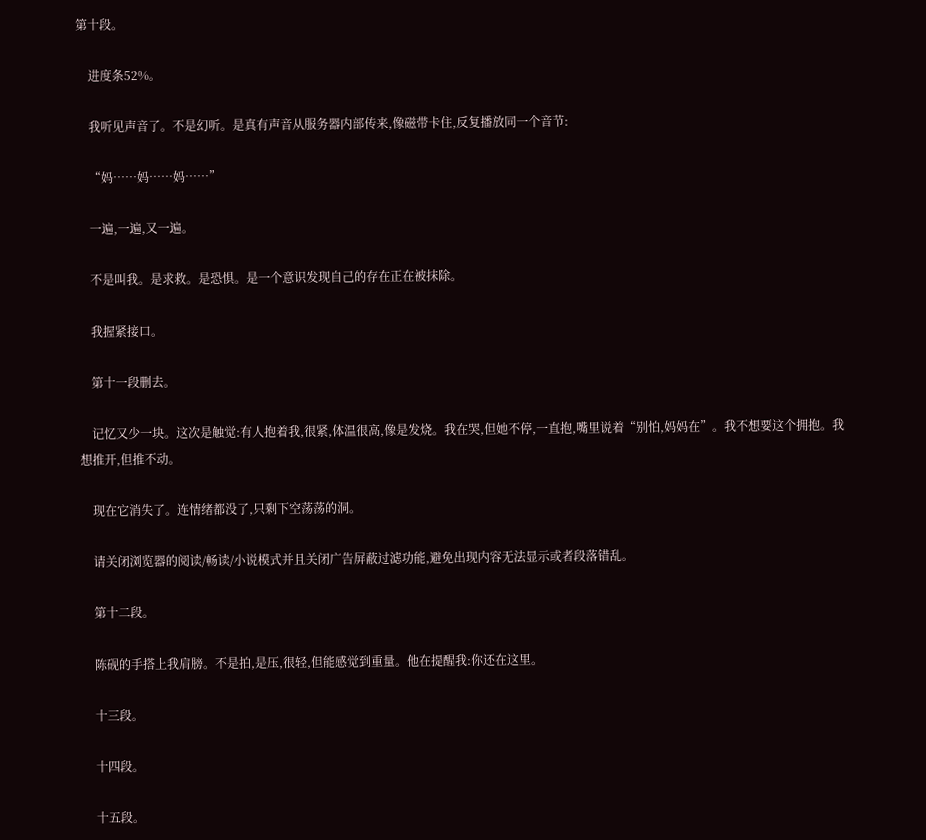第十段。

    进度条52%。

    我听见声音了。不是幻听。是真有声音从服务器内部传来,像磁带卡住,反复播放同一个音节:

    “妈……妈……妈……”

    一遍,一遍,又一遍。

    不是叫我。是求救。是恐惧。是一个意识发现自己的存在正在被抹除。

    我握紧接口。

    第十一段删去。

    记忆又少一块。这次是触觉:有人抱着我,很紧,体温很高,像是发烧。我在哭,但她不停,一直抱,嘴里说着“别怕,妈妈在”。我不想要这个拥抱。我想推开,但推不动。

    现在它消失了。连情绪都没了,只剩下空荡荡的洞。

    请关闭浏览器的阅读/畅读/小说模式并且关闭广告屏蔽过滤功能,避免出现内容无法显示或者段落错乱。

    第十二段。

    陈砚的手搭上我肩膀。不是拍,是压,很轻,但能感觉到重量。他在提醒我:你还在这里。

    十三段。

    十四段。

    十五段。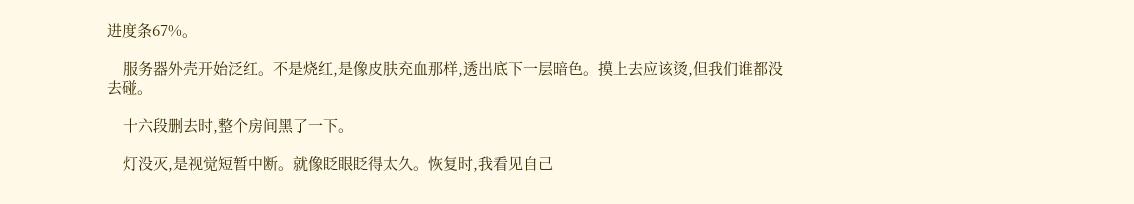进度条67%。

    服务器外壳开始泛红。不是烧红,是像皮肤充血那样,透出底下一层暗色。摸上去应该烫,但我们谁都没去碰。

    十六段删去时,整个房间黑了一下。

    灯没灭,是视觉短暂中断。就像眨眼眨得太久。恢复时,我看见自己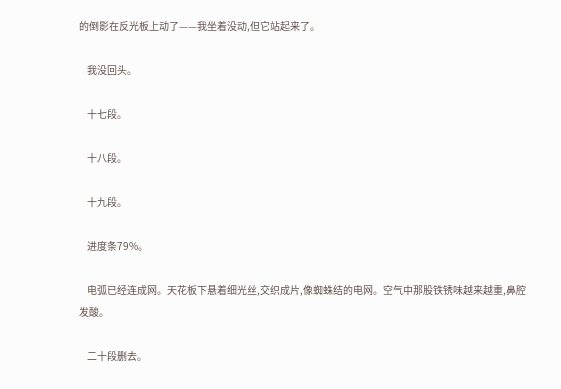的倒影在反光板上动了——我坐着没动,但它站起来了。

    我没回头。

    十七段。

    十八段。

    十九段。

    进度条79%。

    电弧已经连成网。天花板下悬着细光丝,交织成片,像蜘蛛结的电网。空气中那股铁锈味越来越重,鼻腔发酸。

    二十段删去。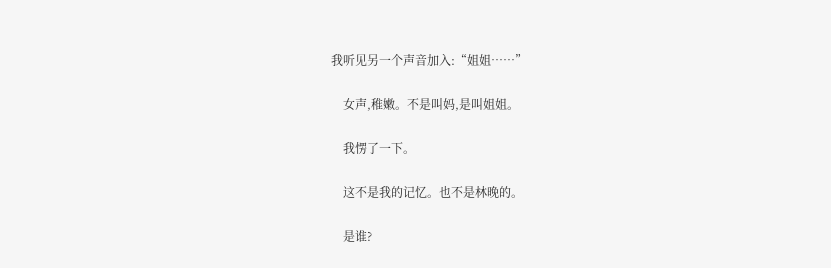我听见另一个声音加入:“姐姐……”

    女声,稚嫩。不是叫妈,是叫姐姐。

    我愣了一下。

    这不是我的记忆。也不是林晚的。

    是谁?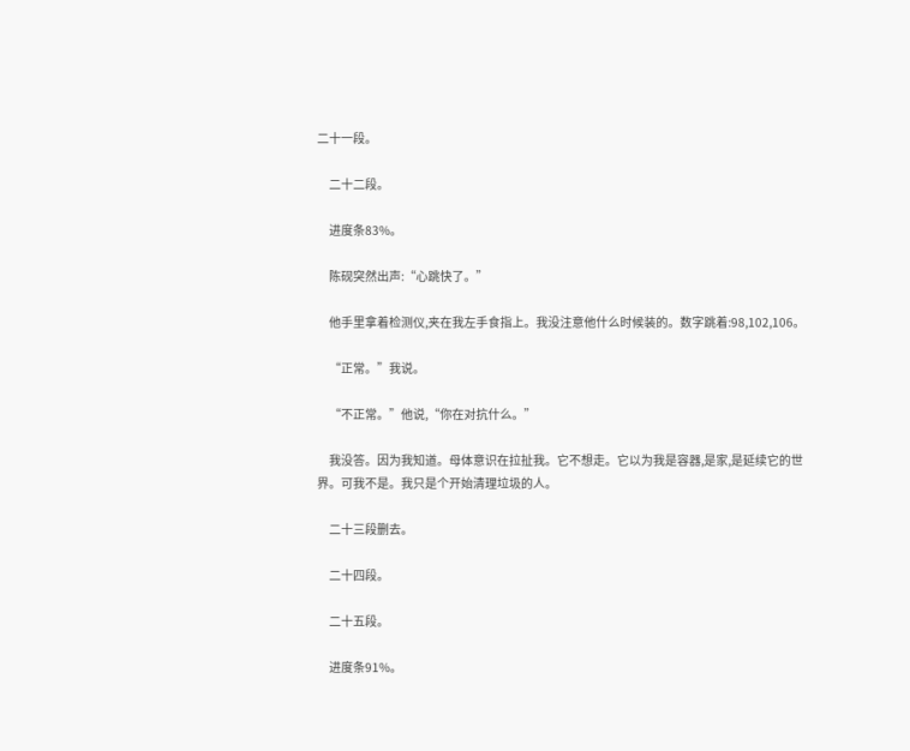二十一段。

    二十二段。

    进度条83%。

    陈砚突然出声:“心跳快了。”

    他手里拿着检测仪,夹在我左手食指上。我没注意他什么时候装的。数字跳着:98,102,106。

    “正常。”我说。

    “不正常。”他说,“你在对抗什么。”

    我没答。因为我知道。母体意识在拉扯我。它不想走。它以为我是容器,是家,是延续它的世界。可我不是。我只是个开始清理垃圾的人。

    二十三段删去。

    二十四段。

    二十五段。

    进度条91%。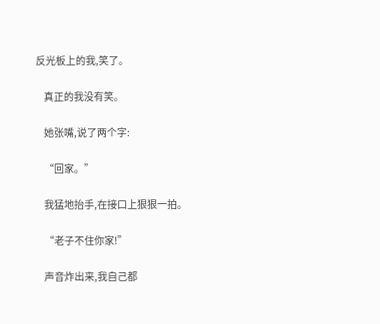反光板上的我,笑了。

    真正的我没有笑。

    她张嘴,说了两个字:

    “回家。”

    我猛地抬手,在接口上狠狠一拍。

    “老子不住你家!”

    声音炸出来,我自己都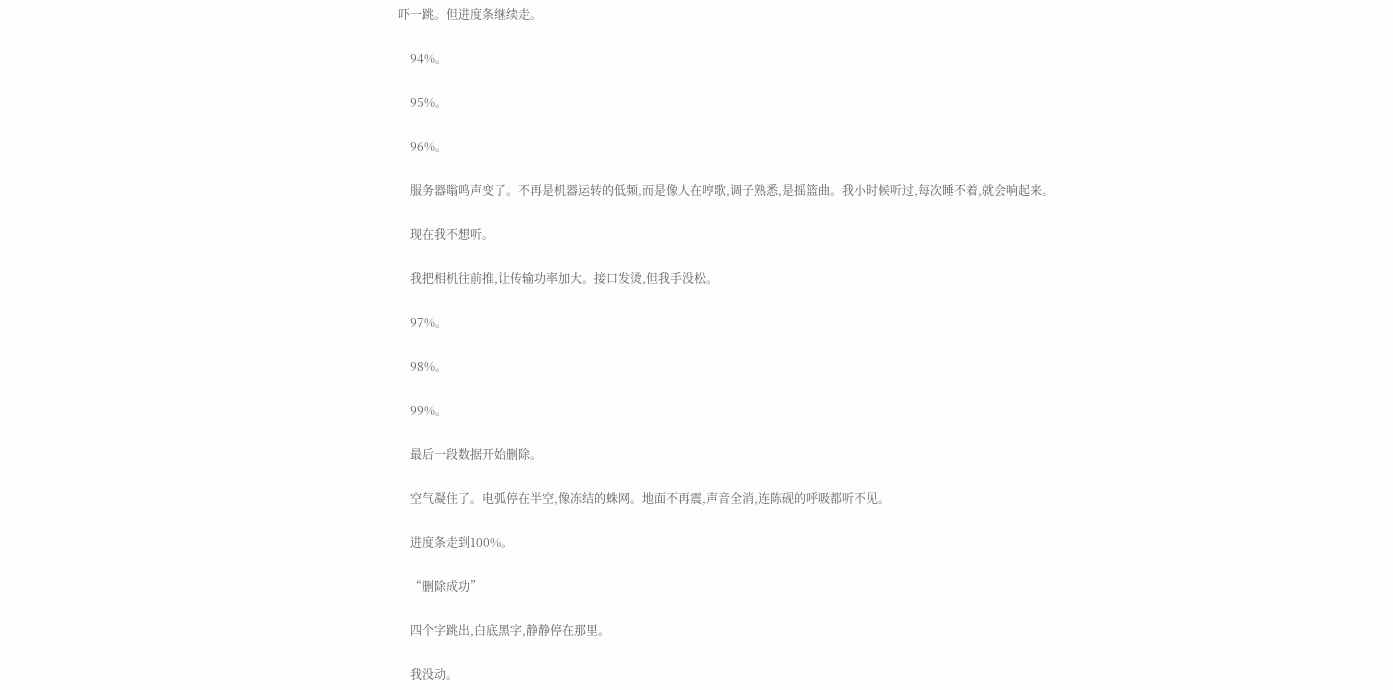吓一跳。但进度条继续走。

    94%。

    95%。

    96%。

    服务器嗡鸣声变了。不再是机器运转的低频,而是像人在哼歌,调子熟悉,是摇篮曲。我小时候听过,每次睡不着,就会响起来。

    现在我不想听。

    我把相机往前推,让传输功率加大。接口发烫,但我手没松。

    97%。

    98%。

    99%。

    最后一段数据开始删除。

    空气凝住了。电弧停在半空,像冻结的蛛网。地面不再震,声音全消,连陈砚的呼吸都听不见。

    进度条走到100%。

    “删除成功”

    四个字跳出,白底黑字,静静停在那里。

    我没动。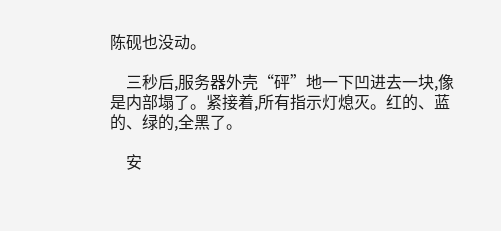陈砚也没动。

    三秒后,服务器外壳“砰”地一下凹进去一块,像是内部塌了。紧接着,所有指示灯熄灭。红的、蓝的、绿的,全黑了。

    安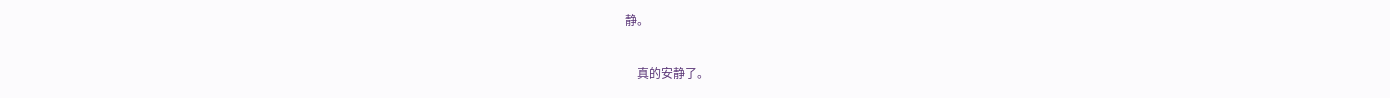静。

    真的安静了。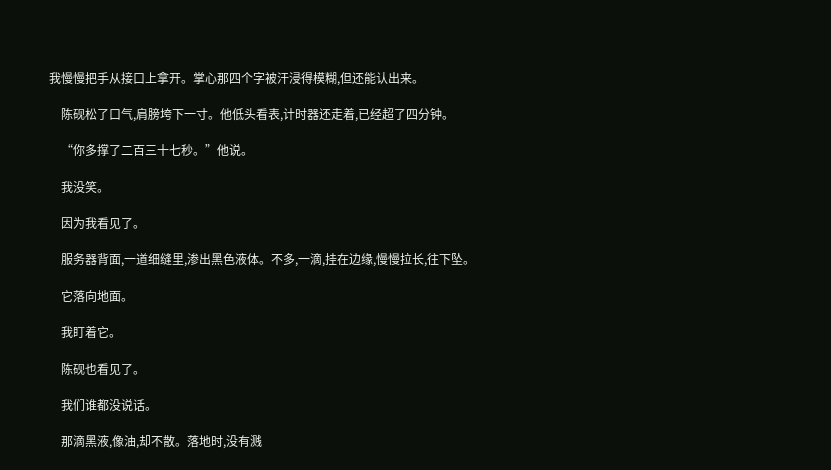我慢慢把手从接口上拿开。掌心那四个字被汗浸得模糊,但还能认出来。

    陈砚松了口气,肩膀垮下一寸。他低头看表,计时器还走着,已经超了四分钟。

    “你多撑了二百三十七秒。”他说。

    我没笑。

    因为我看见了。

    服务器背面,一道细缝里,渗出黑色液体。不多,一滴,挂在边缘,慢慢拉长,往下坠。

    它落向地面。

    我盯着它。

    陈砚也看见了。

    我们谁都没说话。

    那滴黑液,像油,却不散。落地时,没有溅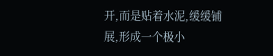开,而是贴着水泥,缓缓铺展,形成一个极小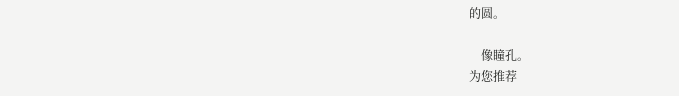的圆。

    像瞳孔。
为您推荐